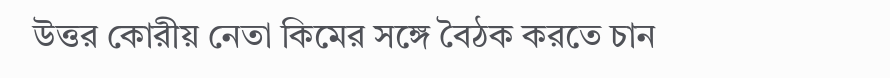উত্তর কোরীয় নেতা কিমের সঙ্গে বৈঠক করতে চান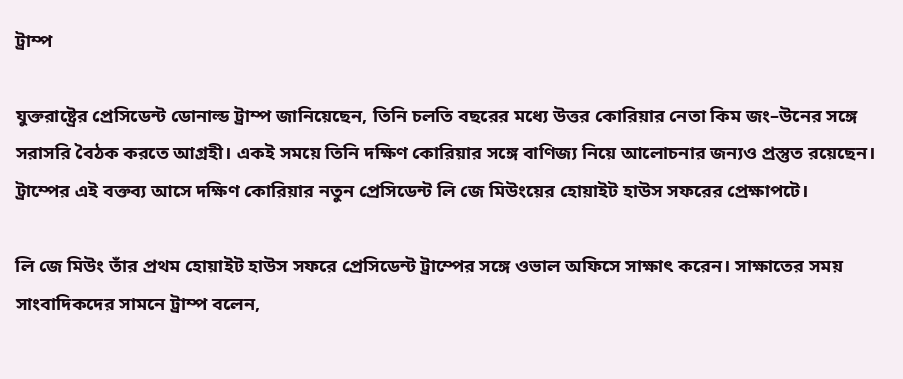ট্রাম্প

যুক্তরাষ্ট্রের প্রেসিডেন্ট ডোনাল্ড ট্রাম্প জানিয়েছেন, তিনি চলতি বছরের মধ্যে উত্তর কোরিয়ার নেতা কিম জং–উনের সঙ্গে সরাসরি বৈঠক করতে আগ্রহী। একই সময়ে তিনি দক্ষিণ কোরিয়ার সঙ্গে বাণিজ্য নিয়ে আলোচনার জন্যও প্রস্তুত রয়েছেন। ট্রাম্পের এই বক্তব্য আসে দক্ষিণ কোরিয়ার নতুন প্রেসিডেন্ট লি জে মিউংয়ের হোয়াইট হাউস সফরের প্রেক্ষাপটে।

লি জে মিউং তাঁর প্রথম হোয়াইট হাউস সফরে প্রেসিডেন্ট ট্রাম্পের সঙ্গে ওভাল অফিসে সাক্ষাৎ করেন। সাক্ষাতের সময় সাংবাদিকদের সামনে ট্রাম্প বলেন,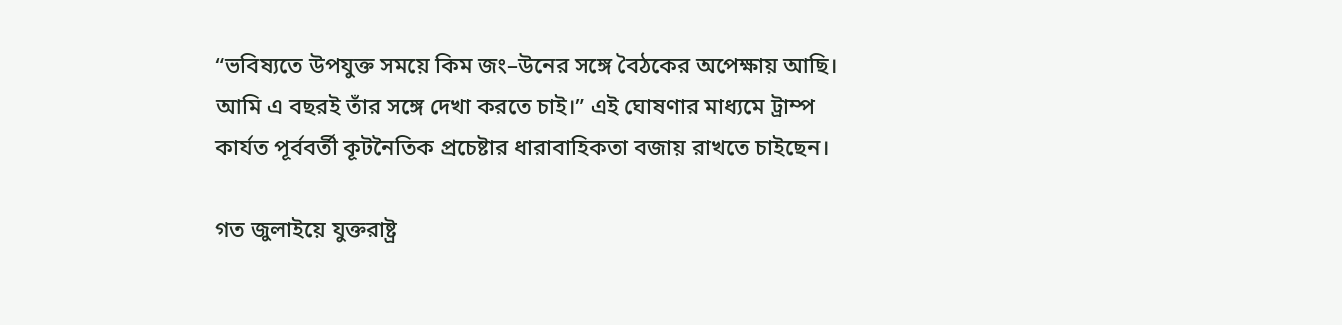“ভবিষ্যতে উপযুক্ত সময়ে কিম জং–উনের সঙ্গে বৈঠকের অপেক্ষায় আছি। আমি এ বছরই তাঁর সঙ্গে দেখা করতে চাই।” এই ঘোষণার মাধ্যমে ট্রাম্প কার্যত পূর্ববর্তী কূটনৈতিক প্রচেষ্টার ধারাবাহিকতা বজায় রাখতে চাইছেন।

গত জুলাইয়ে যুক্তরাষ্ট্র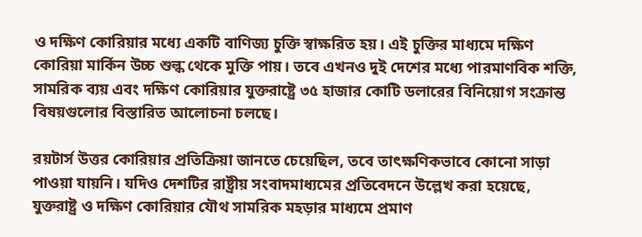ও দক্ষিণ কোরিয়ার মধ্যে একটি বাণিজ্য চুক্তি স্বাক্ষরিত হয়। এই চুক্তির মাধ্যমে দক্ষিণ কোরিয়া মার্কিন উচ্চ শুল্ক থেকে মুক্তি পায়। তবে এখনও দুই দেশের মধ্যে পারমাণবিক শক্তি, সামরিক ব্যয় এবং দক্ষিণ কোরিয়ার যুক্তরাষ্ট্রে ৩৫ হাজার কোটি ডলারের বিনিয়োগ সংক্রান্ত বিষয়গুলোর বিস্তারিত আলোচনা চলছে।

রয়টার্স উত্তর কোরিয়ার প্রতিক্রিয়া জানতে চেয়েছিল, তবে তাৎক্ষণিকভাবে কোনো সাড়া পাওয়া যায়নি। যদিও দেশটির রাষ্ট্রীয় সংবাদমাধ্যমের প্রতিবেদনে উল্লেখ করা হয়েছে, যুক্তরাষ্ট্র ও দক্ষিণ কোরিয়ার যৌথ সামরিক মহড়ার মাধ্যমে প্রমাণ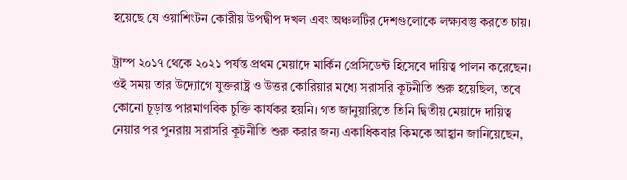হয়েছে যে ওয়াশিংটন কোরীয় উপদ্বীপ দখল এবং অঞ্চলটির দেশগুলোকে লক্ষ্যবস্তু করতে চায়।

ট্রাম্প ২০১৭ থেকে ২০২১ পর্যন্ত প্রথম মেয়াদে মার্কিন প্রেসিডেন্ট হিসেবে দায়িত্ব পালন করেছেন। ওই সময় তার উদ্যোগে যুক্তরাষ্ট্র ও উত্তর কোরিয়ার মধ্যে সরাসরি কূটনীতি শুরু হয়েছিল, তবে কোনো চূড়ান্ত পারমাণবিক চুক্তি কার্যকর হয়নি। গত জানুয়ারিতে তিনি দ্বিতীয় মেয়াদে দায়িত্ব নেয়ার পর পুনরায় সরাসরি কূটনীতি শুরু করার জন্য একাধিকবার কিমকে আহ্বান জানিয়েছেন,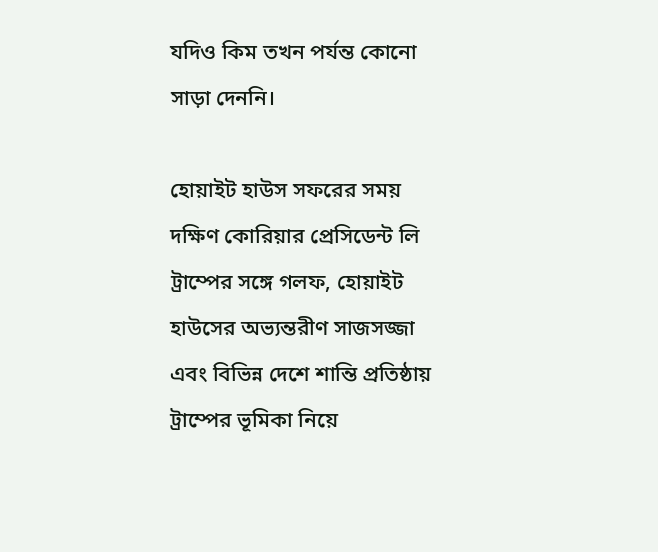যদিও কিম তখন পর্যন্ত কোনো সাড়া দেননি।

হোয়াইট হাউস সফরের সময় দক্ষিণ কোরিয়ার প্রেসিডেন্ট লি ট্রাম্পের সঙ্গে গলফ, হোয়াইট হাউসের অভ্যন্তরীণ সাজসজ্জা এবং বিভিন্ন দেশে শান্তি প্রতিষ্ঠায় ট্রাম্পের ভূমিকা নিয়ে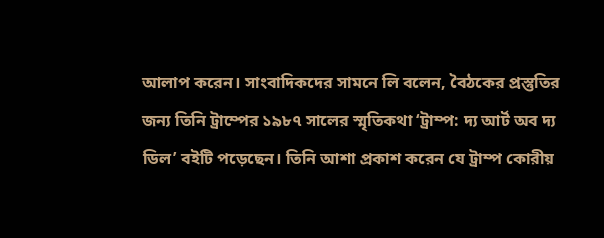আলাপ করেন। সাংবাদিকদের সামনে লি বলেন, বৈঠকের প্রস্তুতির জন্য তিনি ট্রাম্পের ১৯৮৭ সালের স্মৃতিকথা ‘ট্রাম্প: দ্য আর্ট অব দ্য ডিল’ বইটি পড়েছেন। তিনি আশা প্রকাশ করেন যে ট্রাম্প কোরীয়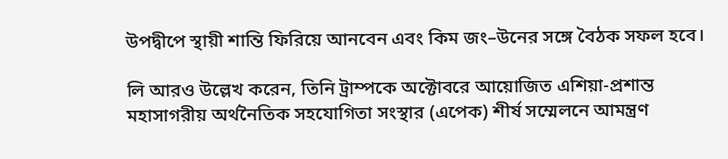উপদ্বীপে স্থায়ী শান্তি ফিরিয়ে আনবেন এবং কিম জং–উনের সঙ্গে বৈঠক সফল হবে।

লি আরও উল্লেখ করেন, তিনি ট্রাম্পকে অক্টোবরে আয়োজিত এশিয়া-প্রশান্ত মহাসাগরীয় অর্থনৈতিক সহযোগিতা সংস্থার (এপেক) শীর্ষ সম্মেলনে আমন্ত্রণ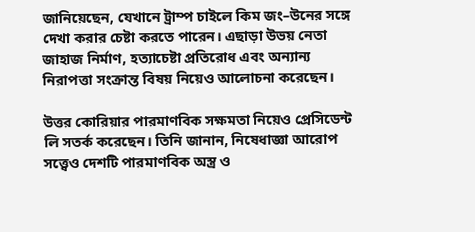জানিয়েছেন, যেখানে ট্রাম্প চাইলে কিম জং–উনের সঙ্গে দেখা করার চেষ্টা করতে পারেন। এছাড়া উভয় নেতা জাহাজ নির্মাণ, হত্যাচেষ্টা প্রতিরোধ এবং অন্যান্য নিরাপত্তা সংক্রান্ত বিষয় নিয়েও আলোচনা করেছেন।

উত্তর কোরিয়ার পারমাণবিক সক্ষমতা নিয়েও প্রেসিডেন্ট লি সতর্ক করেছেন। তিনি জানান, নিষেধাজ্ঞা আরোপ সত্ত্বেও দেশটি পারমাণবিক অস্ত্র ও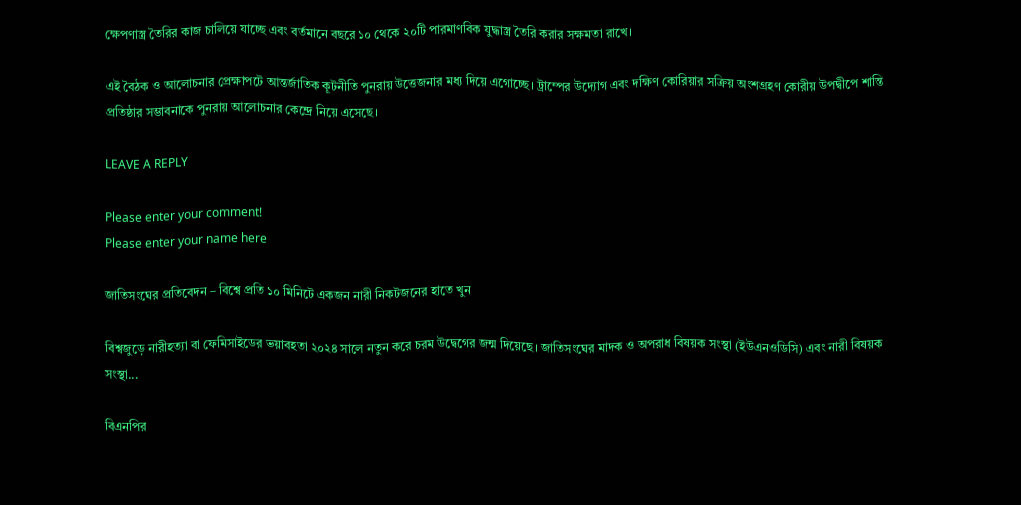ক্ষেপণাস্ত্র তৈরির কাজ চালিয়ে যাচ্ছে এবং বর্তমানে বছরে ১০ থেকে ২০টি পারমাণবিক যুদ্ধাস্ত্র তৈরি করার সক্ষমতা রাখে।

এই বৈঠক ও আলোচনার প্রেক্ষাপটে আন্তর্জাতিক কূটনীতি পুনরায় উত্তেজনার মধ্য দিয়ে এগোচ্ছে। ট্রাম্পের উদ্যোগ এবং দক্ষিণ কোরিয়ার সক্রিয় অংশগ্রহণ কোরীয় উপদ্বীপে শান্তি প্রতিষ্ঠার সম্ভাবনাকে পুনরায় আলোচনার কেন্দ্রে নিয়ে এসেছে।

LEAVE A REPLY

Please enter your comment!
Please enter your name here

জাতিসংঘের প্রতিবেদন – বিশ্বে প্রতি ১০ মিনিটে একজন নারী নিকটজনের হাতে খুন

বিশ্বজুড়ে নারীহত্যা বা ফেমিসাইডের ভয়াবহতা ২০২৪ সালে নতুন করে চরম উদ্বেগের জন্ম দিয়েছে। জাতিসংঘের মাদক ও অপরাধ বিষয়ক সংস্থা (ইউএনওডিসি) এবং নারী বিষয়ক সংস্থা...

বিএনপির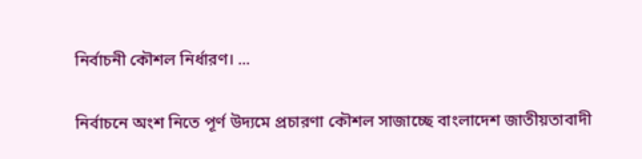নির্বাচনী কৌশল নির্ধারণ। ...

নির্বাচনে অংশ নিতে পূর্ণ উদ্যমে প্রচারণা কৌশল সাজাচ্ছে বাংলাদেশ জাতীয়তাবাদী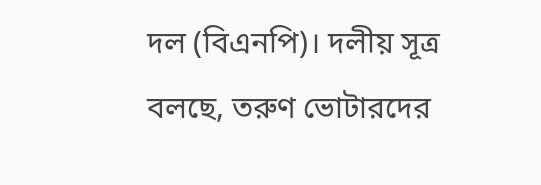দল (বিএনপি)। দলীয় সূত্র বলছে, তরুণ ভোটারদের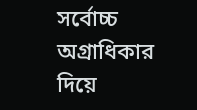সর্বোচ্চ অগ্রাধিকার দিয়ে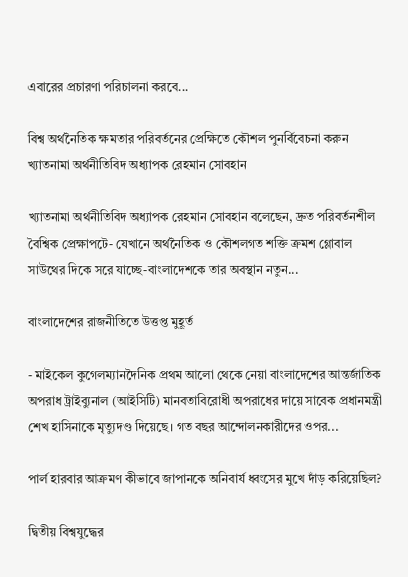এবারের প্রচারণা পরিচালনা করবে...

বিশ্ব অর্থনৈতিক ক্ষমতার পরিবর্তনের প্রেক্ষিতে কৌশল পুনর্বিবেচনা করুন খ্যাতনামা অর্থনীতিবিদ অধ্যাপক রেহমান সোবহান

খ্যাতনামা অর্থনীতিবিদ অধ্যাপক রেহমান সোবহান বলেছেন, দ্রুত পরিবর্তনশীল বৈশ্বিক প্রেক্ষাপটে- যেখানে অর্থনৈতিক ও কৌশলগত শক্তি ক্রমশ গ্লোবাল সাউথের দিকে সরে যাচ্ছে-বাংলাদেশকে তার অবস্থান নতুন...

বাংলাদেশের রাজনীতিতে উত্তপ্ত মুহূর্ত

- মাইকেল কুগেলম্যানদৈনিক প্রথম আলো থেকে নেয়া বাংলাদেশের আন্তর্জাতিক অপরাধ ট্রাইব্যুনাল (আইসিটি) মানবতাবিরোধী অপরাধের দায়ে সাবেক প্রধানমন্ত্রী শেখ হাসিনাকে মৃত্যুদণ্ড দিয়েছে। গত বছর আন্দোলনকারীদের ওপর...

পার্ল হারবার আক্রমণ কীভাবে জাপানকে অনিবার্য ধ্বংসের মুখে দাঁড় করিয়েছিল?

দ্বিতীয় বিশ্বযুদ্ধের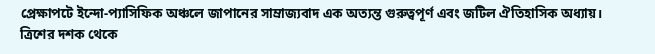প্রেক্ষাপটে ইন্দো-প্যাসিফিক অঞ্চলে জাপানের সাম্রাজ্যবাদ এক অত্যন্ত গুরুত্বপূর্ণ এবং জটিল ঐতিহাসিক অধ্যায়। ত্রিশের দশক থেকে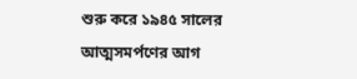শুরু করে ১৯৪৫ সালের আত্মসমর্পণের আগ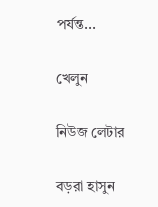পর্যন্ত...

খেলুন

নিউজ লেটার

বড়রা হাসুন